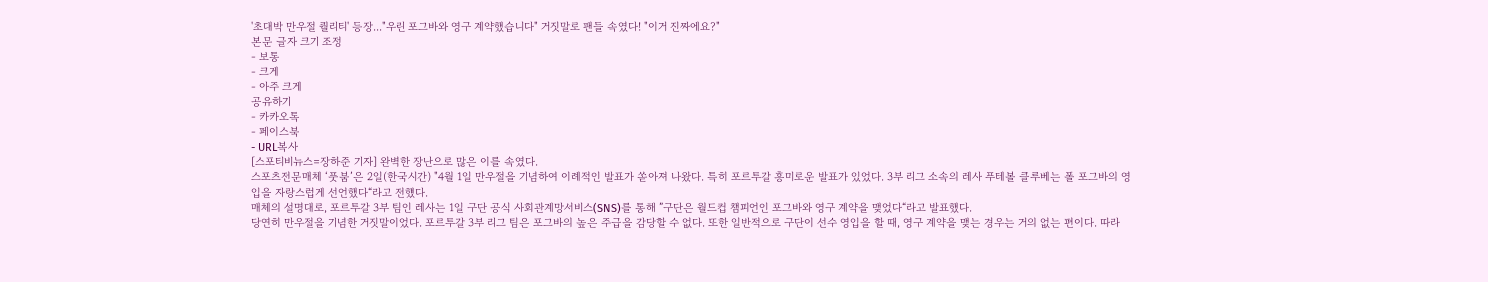'초대박 만우절 퀄리티' 등장..."우린 포그바와 영구 계약했습니다" 거짓말로 팬들 속였다! "이거 진짜에요?"
본문 글자 크기 조정
- 보통
- 크게
- 아주 크게
공유하기
- 카카오톡
- 페이스북
- URL복사
[스포티비뉴스=장하준 기자] 완벽한 장난으로 많은 이를 속였다.
스포츠전문매체 ‘풋붐’은 2일(한국시간) "4월 1일 만우절을 기념하여 이례적인 발표가 쏟아져 나왔다. 특히 포르투갈 흥미로운 발표가 있었다. 3부 리그 소속의 레사 푸테볼 클루베는 폴 포그바의 영입을 자랑스럽게 선언했다“라고 전헀다.
매체의 설명대로, 포르투갈 3부 팀인 레사는 1일 구단 공식 사회관계망서비스(SNS)를 통해 ”구단은 월드컵 챔피언인 포그바와 영구 계약을 맺었다“라고 발표했다.
당연히 만우절을 기념한 거짓말이었다. 포르투갈 3부 리그 팀은 포그바의 높은 주급을 감당할 수 없다. 또한 일반적으로 구단이 선수 영입을 할 때, 영구 계약을 맺는 경우는 거의 없는 편이다. 따라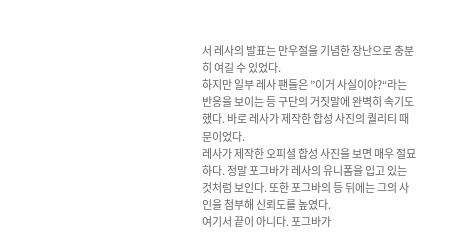서 레사의 발표는 만우절을 기념한 장난으로 충분히 여길 수 있었다.
하지만 일부 레사 팬들은 ”이거 사실이야?“라는 반응을 보이는 등 구단의 거짓말에 완벽히 속기도 했다. 바로 레사가 제작한 합성 사진의 퀄리티 때문이었다.
레사가 제작한 오피셜 합성 사진을 보면 매우 절묘하다. 정말 포그바가 레사의 유니폼을 입고 있는 것처럼 보인다. 또한 포그바의 등 뒤에는 그의 사인을 첨부해 신뢰도를 높였다.
여기서 끝이 아니다. 포그바가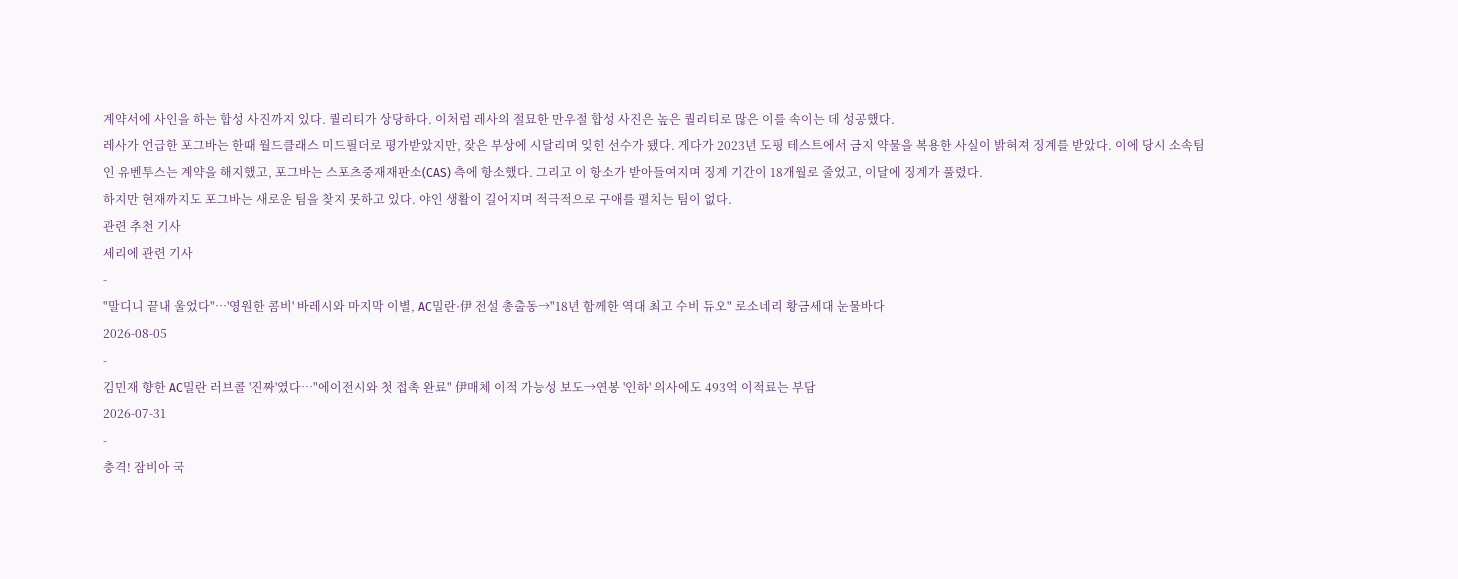계약서에 사인을 하는 합성 사진까지 있다. 퀄리티가 상당하다. 이처럼 레사의 절묘한 만우절 합성 사진은 높은 퀄리티로 많은 이를 속이는 데 성공했다.
레사가 언급한 포그바는 한때 월드클래스 미드필더로 평가받았지만, 잦은 부상에 시달리며 잊힌 선수가 됐다. 게다가 2023년 도핑 테스트에서 금지 약물을 복용한 사실이 밝혀져 징계를 받았다. 이에 당시 소속팀인 유벤투스는 계약을 해지했고, 포그바는 스포츠중재재판소(CAS) 측에 항소했다. 그리고 이 항소가 받아들여지며 징계 기간이 18개월로 줄었고, 이달에 징계가 풀렸다.
하지만 현재까지도 포그바는 새로운 팀을 찾지 못하고 있다. 야인 생활이 길어지며 적극적으로 구애를 펼치는 팀이 없다.
관련 추천 기사
세리에 관련 기사
-
"말디니 끝내 울었다"…'영원한 콤비' 바레시와 마지막 이별, AC밀란·伊 전설 총출동→"18년 함께한 역대 최고 수비 듀오" 로소네리 황금세대 눈물바다
2026-08-05
-
김민재 향한 AC밀란 러브콜 '진짜'였다…"에이전시와 첫 접촉 완료" 伊매체 이적 가능성 보도→연봉 '인하' 의사에도 493억 이적료는 부담
2026-07-31
-
충격! 잠비아 국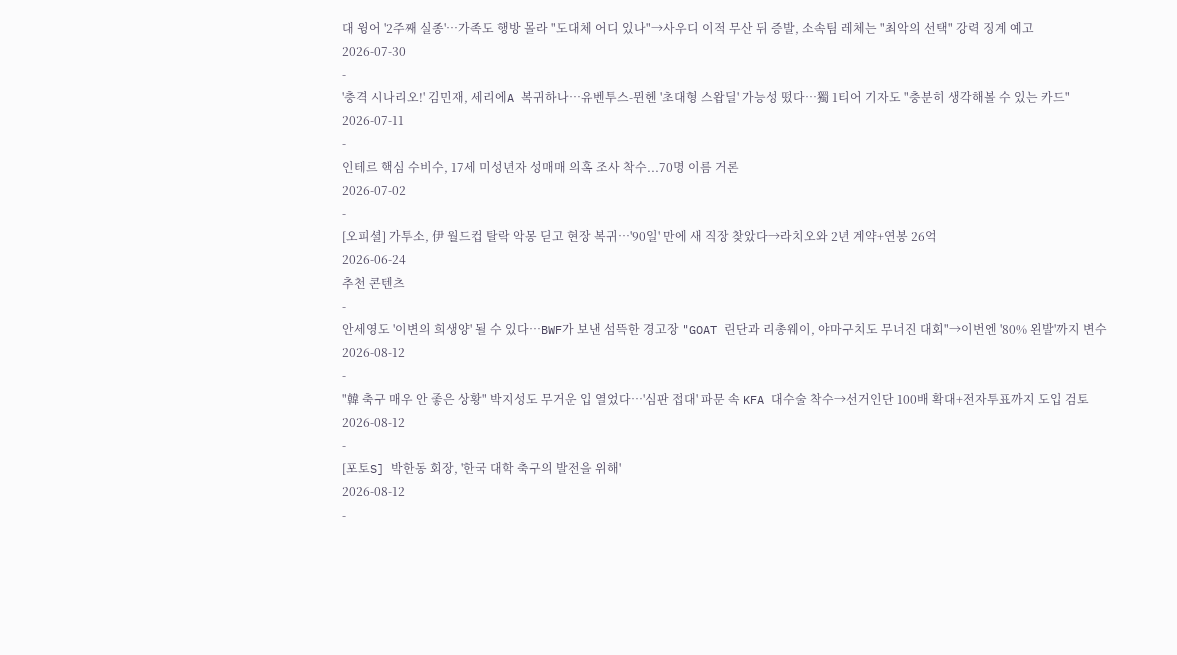대 윙어 '2주째 실종'…가족도 행방 몰라 "도대체 어디 있나"→사우디 이적 무산 뒤 증발, 소속팀 레체는 "최악의 선택" 강력 징계 예고
2026-07-30
-
'충격 시나리오!' 김민재, 세리에A 복귀하나…유벤투스-뮌헨 '초대형 스왑딜' 가능성 떴다…獨 1티어 기자도 "충분히 생각해볼 수 있는 카드"
2026-07-11
-
인테르 핵심 수비수, 17세 미성년자 성매매 의혹 조사 착수...70명 이름 거론
2026-07-02
-
[오피셜] 가투소, 伊 월드컵 탈락 악몽 딛고 현장 복귀…'90일' 만에 새 직장 찾았다→라치오와 2년 계약+연봉 26억
2026-06-24
추천 콘텐츠
-
안세영도 '이변의 희생양' 될 수 있다…BWF가 보낸 섬뜩한 경고장 "GOAT 린단과 리총웨이, 야마구치도 무너진 대회"→이번엔 '80% 왼발'까지 변수
2026-08-12
-
"韓 축구 매우 안 좋은 상황" 박지성도 무거운 입 열었다…'심판 접대' 파문 속 KFA 대수술 착수→선거인단 100배 확대+전자투표까지 도입 검토
2026-08-12
-
[포토S] 박한동 회장, '한국 대학 축구의 발전을 위해'
2026-08-12
-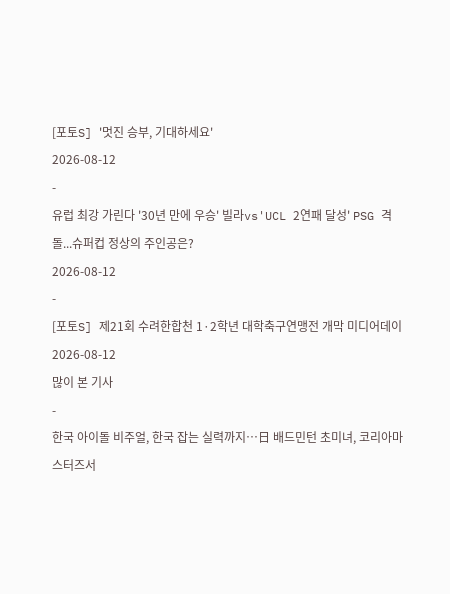[포토S] '멋진 승부, 기대하세요'
2026-08-12
-
유럽 최강 가린다 '30년 만에 우승' 빌라vs'UCL 2연패 달성' PSG 격돌...슈퍼컵 정상의 주인공은?
2026-08-12
-
[포토S] 제21회 수려한합천 1·2학년 대학축구연맹전 개막 미디어데이
2026-08-12
많이 본 기사
-
한국 아이돌 비주얼, 한국 잡는 실력까지…日 배드민턴 초미녀, 코리아마스터즈서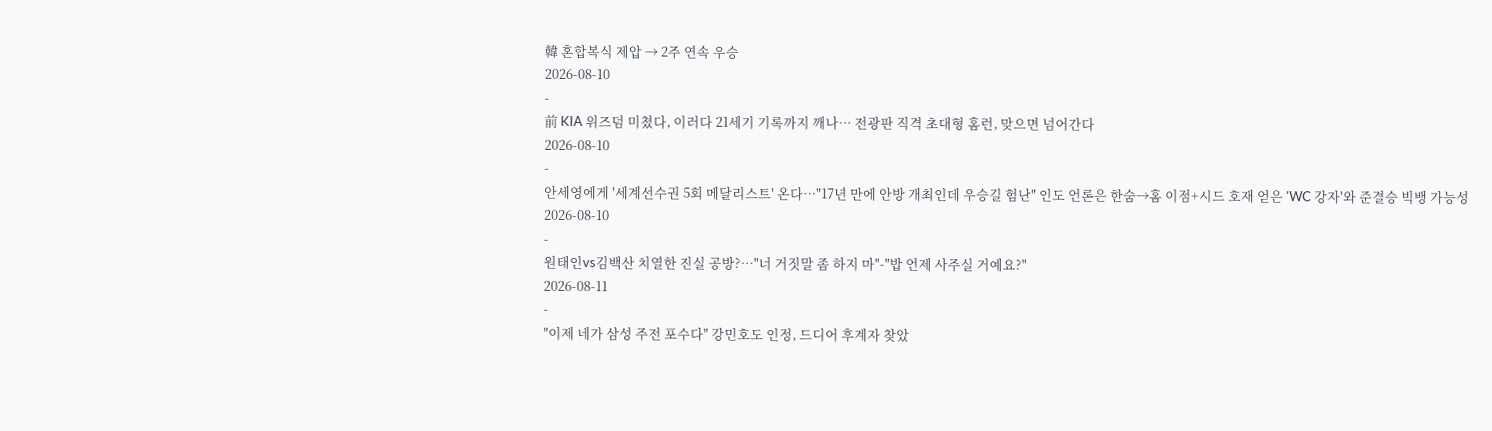韓 혼합복식 제압 → 2주 연속 우승
2026-08-10
-
前 KIA 위즈덤 미쳤다, 이러다 21세기 기록까지 깨나… 전광판 직격 초대형 홈런, 맞으면 넘어간다
2026-08-10
-
안세영에게 '세계선수권 5회 메달리스트' 온다…"17년 만에 안방 개최인데 우승길 험난" 인도 언론은 한숨→홈 이점+시드 호재 얻은 'WC 강자'와 준결승 빅뱅 가능성
2026-08-10
-
원태인vs김백산 치열한 진실 공방?…"너 거짓말 좀 하지 마"-"밥 언제 사주실 거예요?"
2026-08-11
-
"이제 네가 삼성 주전 포수다" 강민호도 인정, 드디어 후계자 찾았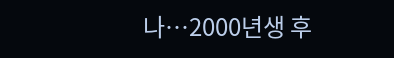나…2000년생 후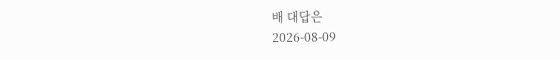배 대답은
2026-08-09